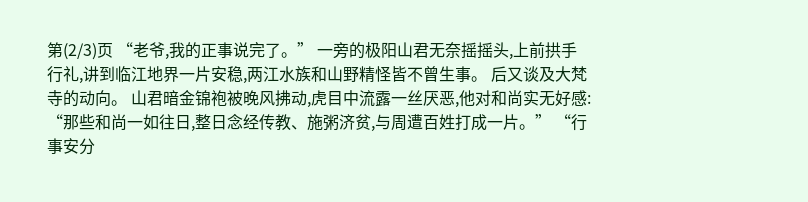第(2/3)页 “老爷,我的正事说完了。” 一旁的极阳山君无奈摇摇头,上前拱手行礼,讲到临江地界一片安稳,两江水族和山野精怪皆不曾生事。 后又谈及大梵寺的动向。 山君暗金锦袍被晚风拂动,虎目中流露一丝厌恶,他对和尚实无好感: “那些和尚一如往日,整日念经传教、施粥济贫,与周遭百姓打成一片。” “行事安分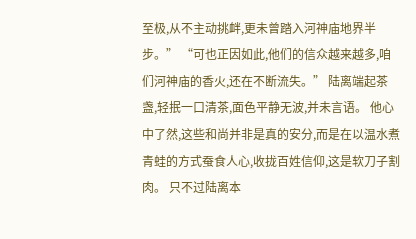至极,从不主动挑衅,更未曾踏入河神庙地界半步。” “可也正因如此,他们的信众越来越多,咱们河神庙的香火,还在不断流失。” 陆离端起茶盏,轻抿一口清茶,面色平静无波,并未言语。 他心中了然,这些和尚并非是真的安分,而是在以温水煮青蛙的方式蚕食人心,收拢百姓信仰,这是软刀子割肉。 只不过陆离本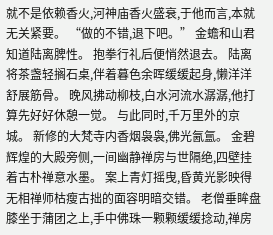就不是依赖香火,河神庙香火盛衰,于他而言,本就无关紧要。 “做的不错,退下吧。” 金蟾和山君知道陆离脾性。 抱拳行礼后便悄然退去。 陆离将茶盏轻搁石桌,伴着暮色余晖缓缓起身,懒洋洋舒展筋骨。 晚风拂动柳枝,白水河流水潺潺,他打算先好好休憩一觉。 与此同时,千万里外的京城。 新修的大梵寺内香烟袅袅,佛光氤氲。 金碧辉煌的大殿旁侧,一间幽静禅房与世隔绝,四壁挂着古朴禅意水墨。 案上青灯摇曳,昏黄光影映得无相禅师枯瘦古拙的面容明暗交错。 老僧垂眸盘膝坐于蒲团之上,手中佛珠一颗颗缓缓捻动,禅房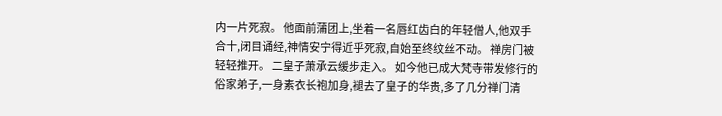内一片死寂。 他面前蒲团上,坐着一名唇红齿白的年轻僧人,他双手合十,闭目诵经,神情安宁得近乎死寂,自始至终纹丝不动。 禅房门被轻轻推开。 二皇子萧承云缓步走入。 如今他已成大梵寺带发修行的俗家弟子,一身素衣长袍加身,褪去了皇子的华贵,多了几分禅门清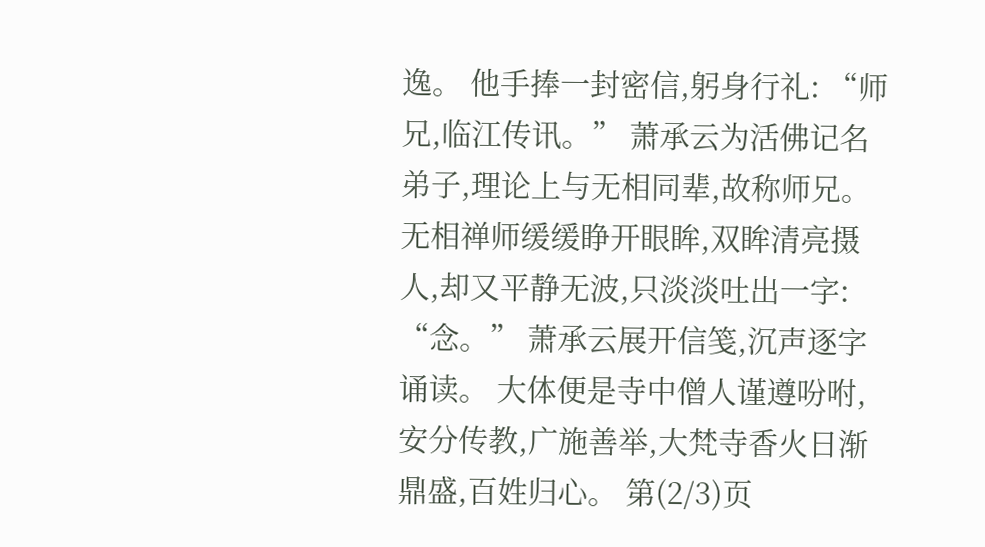逸。 他手捧一封密信,躬身行礼: “师兄,临江传讯。” 萧承云为活佛记名弟子,理论上与无相同辈,故称师兄。 无相禅师缓缓睁开眼眸,双眸清亮摄人,却又平静无波,只淡淡吐出一字: “念。” 萧承云展开信笺,沉声逐字诵读。 大体便是寺中僧人谨遵吩咐,安分传教,广施善举,大梵寺香火日渐鼎盛,百姓归心。 第(2/3)页